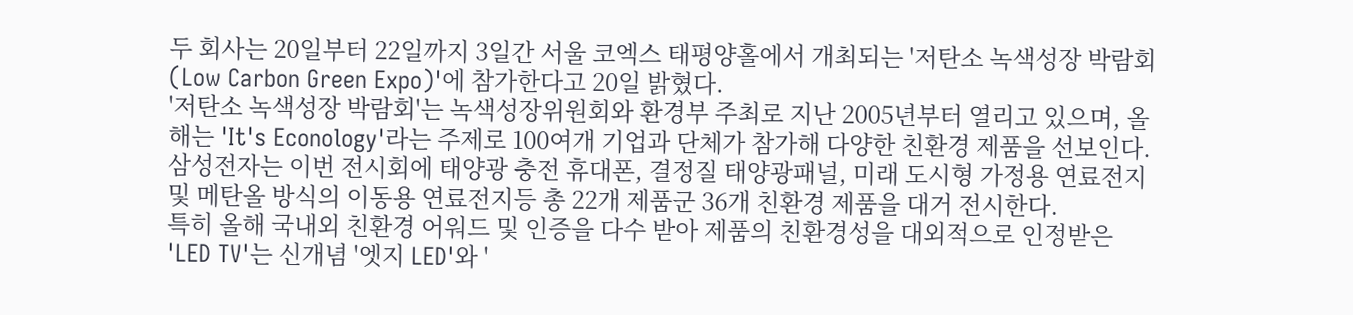두 회사는 20일부터 22일까지 3일간 서울 코엑스 태평양홀에서 개최되는 '저탄소 녹색성장 박람회(Low Carbon Green Expo)'에 참가한다고 20일 밝혔다.
'저탄소 녹색성장 박람회'는 녹색성장위원회와 환경부 주최로 지난 2005년부터 열리고 있으며, 올 해는 'It's Econology'라는 주제로 100여개 기업과 단체가 참가해 다양한 친환경 제품을 선보인다.
삼성전자는 이번 전시회에 태양광 충전 휴대폰, 결정질 태양광패널, 미래 도시형 가정용 연료전지 및 메탄올 방식의 이동용 연료전지등 총 22개 제품군 36개 친환경 제품을 대거 전시한다.
특히 올해 국내외 친환경 어워드 및 인증을 다수 받아 제품의 친환경성을 대외적으로 인정받은 'LED TV'는 신개념 '엣지 LED'와 '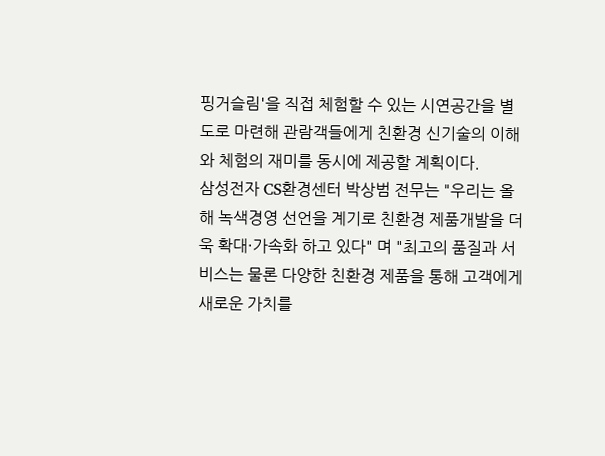핑거슬림'을 직접 체험할 수 있는 시연공간을 별도로 마련해 관람객들에게 친환경 신기술의 이해와 체험의 재미를 동시에 제공할 계획이다.
삼성전자 CS환경센터 박상범 전무는 "우리는 올해 녹색경영 선언을 계기로 친환경 제품개발을 더욱 확대·가속화 하고 있다" 며 "최고의 품질과 서비스는 물론 다양한 친환경 제품을 통해 고객에게 새로운 가치를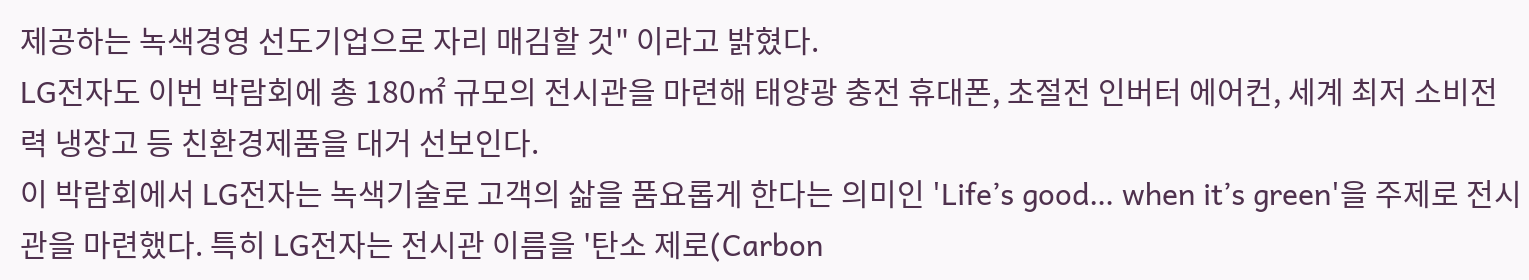제공하는 녹색경영 선도기업으로 자리 매김할 것" 이라고 밝혔다.
LG전자도 이번 박람회에 총 180㎡ 규모의 전시관을 마련해 태양광 충전 휴대폰, 초절전 인버터 에어컨, 세계 최저 소비전력 냉장고 등 친환경제품을 대거 선보인다.
이 박람회에서 LG전자는 녹색기술로 고객의 삶을 품요롭게 한다는 의미인 'Life’s good… when it’s green'을 주제로 전시관을 마련했다. 특히 LG전자는 전시관 이름을 '탄소 제로(Carbon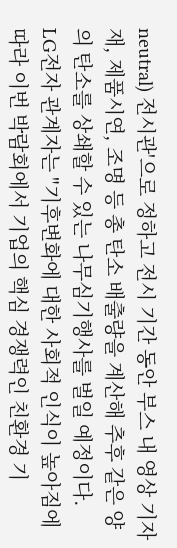neutral) 전시관'으로 정하고 전시 기간 동안 부스 내 영상 기자재, 제품시연, 조명 등 총 탄소 배출량을 계산해 추후 같은 양의 탄소를 상쇄할 수 있는 나무심기행사를 벌일 예정이다.
LG전자 관계자는 "기후변화에 대한 사회적 인식이 높아짐에 따라 이번 박람회에서 기업의 핵심 경쟁력인 친환경 기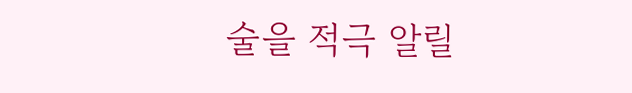술을 적극 알릴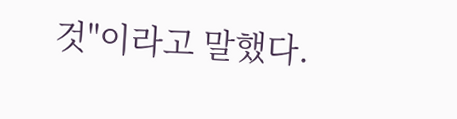것"이라고 말했다.